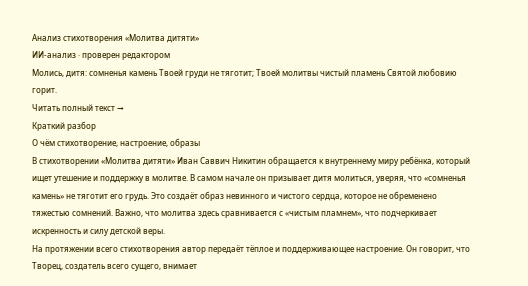Анализ стихотворения «Молитва дитяти»
ИИ-анализ · проверен редактором
Молись, дитя: сомненья камень Твоей груди не тяготит; Твоей молитвы чистый пламень Святой любовию горит.
Читать полный текст →
Краткий разбор
О чём стихотворение, настроение, образы
В стихотворении «Молитва дитяти» Иван Саввич Никитин обращается к внутреннему миру ребёнка, который ищет утешение и поддержку в молитве. В самом начале он призывает дитя молиться, уверяя, что «сомненья камень» не тяготит его грудь. Это создаёт образ невинного и чистого сердца, которое не обременено тяжестью сомнений. Важно, что молитва здесь сравнивается с «чистым пламнем», что подчеркивает искренность и силу детской веры.
На протяжении всего стихотворения автор передаёт тёплое и поддерживающее настроение. Он говорит, что Творец, создатель всего сущего, внимает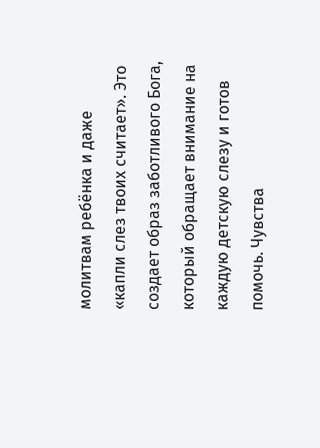молитвам ребёнка и даже «капли слез твоих считает». Это создает образ заботливого Бога, который обращает внимание на каждую детскую слезу и готов помочь. Чувства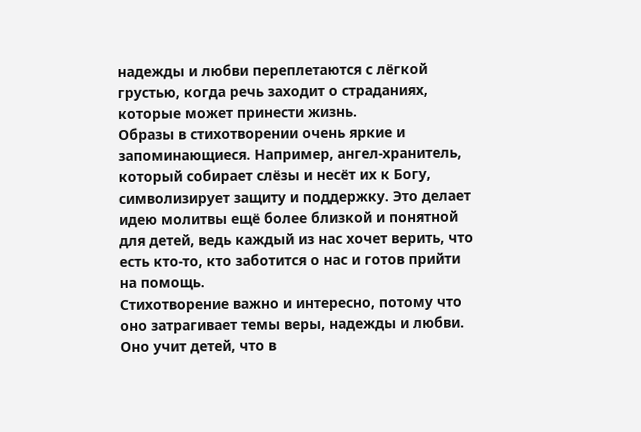надежды и любви переплетаются с лёгкой грустью, когда речь заходит о страданиях, которые может принести жизнь.
Образы в стихотворении очень яркие и запоминающиеся. Например, ангел-хранитель, который собирает слёзы и несёт их к Богу, символизирует защиту и поддержку. Это делает идею молитвы ещё более близкой и понятной для детей, ведь каждый из нас хочет верить, что есть кто-то, кто заботится о нас и готов прийти на помощь.
Стихотворение важно и интересно, потому что оно затрагивает темы веры, надежды и любви. Оно учит детей, что в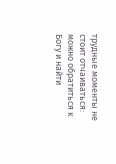трудные моменты не стоит отчаиваться: можно обратиться к Богу и найти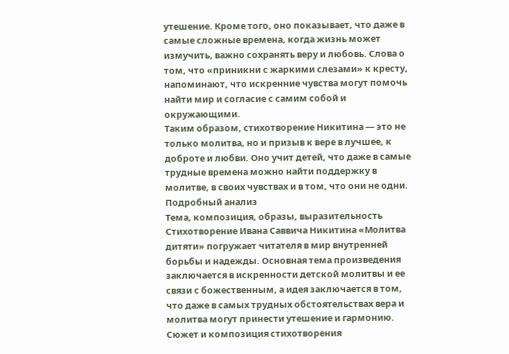утешение. Кроме того, оно показывает, что даже в самые сложные времена, когда жизнь может измучить, важно сохранять веру и любовь. Слова о том, что «приникни с жаркими слезами» к кресту, напоминают, что искренние чувства могут помочь найти мир и согласие с самим собой и окружающими.
Таким образом, стихотворение Никитина — это не только молитва, но и призыв к вере в лучшее, к доброте и любви. Оно учит детей, что даже в самые трудные времена можно найти поддержку в молитве, в своих чувствах и в том, что они не одни.
Подробный анализ
Тема, композиция, образы, выразительность
Стихотворение Ивана Саввича Никитина «Молитва дитяти» погружает читателя в мир внутренней борьбы и надежды. Основная тема произведения заключается в искренности детской молитвы и ее связи с божественным, а идея заключается в том, что даже в самых трудных обстоятельствах вера и молитва могут принести утешение и гармонию.
Сюжет и композиция стихотворения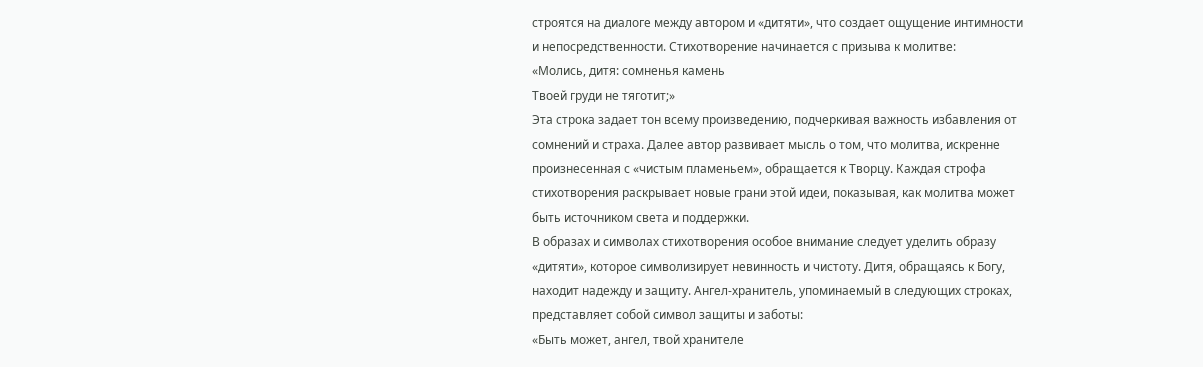строятся на диалоге между автором и «дитяти», что создает ощущение интимности и непосредственности. Стихотворение начинается с призыва к молитве:
«Молись, дитя: сомненья камень
Твоей груди не тяготит;»
Эта строка задает тон всему произведению, подчеркивая важность избавления от сомнений и страха. Далее автор развивает мысль о том, что молитва, искренне произнесенная с «чистым пламеньем», обращается к Творцу. Каждая строфа стихотворения раскрывает новые грани этой идеи, показывая, как молитва может быть источником света и поддержки.
В образах и символах стихотворения особое внимание следует уделить образу «дитяти», которое символизирует невинность и чистоту. Дитя, обращаясь к Богу, находит надежду и защиту. Ангел-хранитель, упоминаемый в следующих строках, представляет собой символ защиты и заботы:
«Быть может, ангел, твой хранителе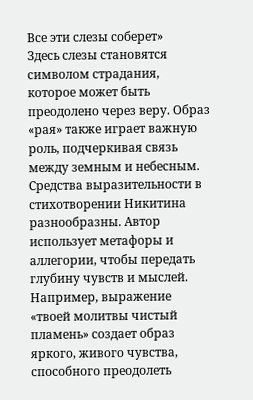Все эти слезы соберет»
Здесь слезы становятся символом страдания, которое может быть преодолено через веру. Образ «рая» также играет важную роль, подчеркивая связь между земным и небесным.
Средства выразительности в стихотворении Никитина разнообразны. Автор использует метафоры и аллегории, чтобы передать глубину чувств и мыслей. Например, выражение «твоей молитвы чистый пламень» создает образ яркого, живого чувства, способного преодолеть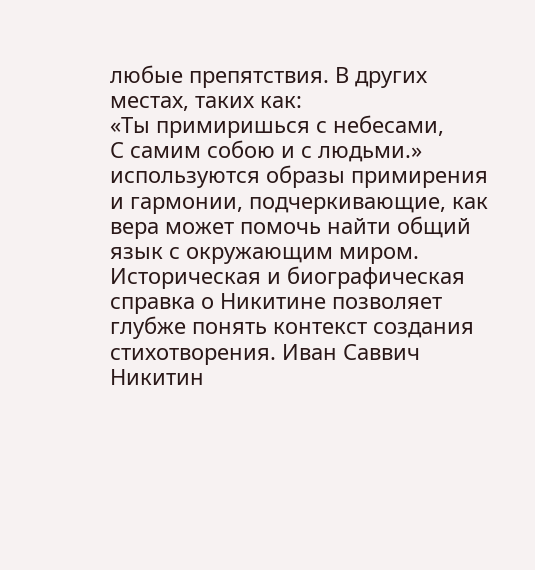любые препятствия. В других местах, таких как:
«Ты примиришься с небесами,
С самим собою и с людьми.»
используются образы примирения и гармонии, подчеркивающие, как вера может помочь найти общий язык с окружающим миром.
Историческая и биографическая справка о Никитине позволяет глубже понять контекст создания стихотворения. Иван Саввич Никитин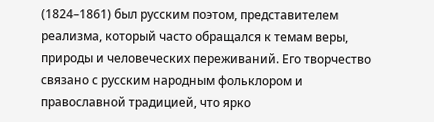(1824–1861) был русским поэтом, представителем реализма, который часто обращался к темам веры, природы и человеческих переживаний. Его творчество связано с русским народным фольклором и православной традицией, что ярко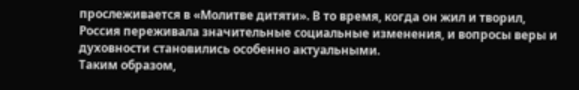прослеживается в «Молитве дитяти». В то время, когда он жил и творил, Россия переживала значительные социальные изменения, и вопросы веры и духовности становились особенно актуальными.
Таким образом,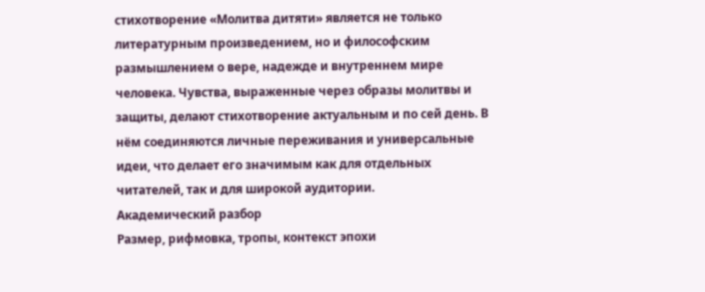стихотворение «Молитва дитяти» является не только литературным произведением, но и философским размышлением о вере, надежде и внутреннем мире человека. Чувства, выраженные через образы молитвы и защиты, делают стихотворение актуальным и по сей день. В нём соединяются личные переживания и универсальные идеи, что делает его значимым как для отдельных читателей, так и для широкой аудитории.
Академический разбор
Размер, рифмовка, тропы, контекст эпохи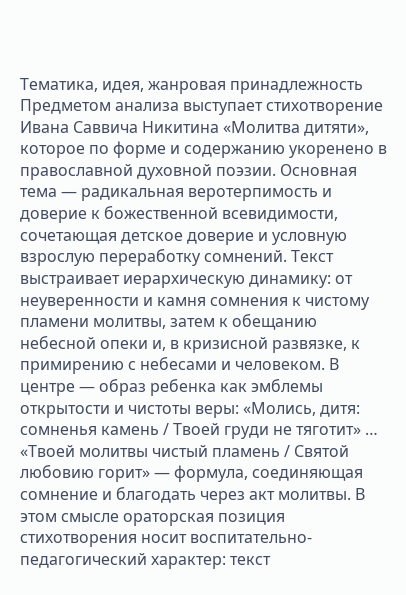Тематика, идея, жанровая принадлежность
Предметом анализа выступает стихотворение Иванa Саввича Никитина «Молитва дитяти», которое по форме и содержанию укоренено в православной духовной поэзии. Основная тема — радикальная веротерпимость и доверие к божественной всевидимости, сочетающая детское доверие и условную взрослую переработку сомнений. Текст выстраивает иерархическую динамику: от неуверенности и камня сомнения к чистому пламени молитвы, затем к обещанию небесной опеки и, в кризисной развязке, к примирению с небесами и человеком. В центре — образ ребенка как эмблемы открытости и чистоты веры: «Молись, дитя: сомненья камень / Твоей груди не тяготит» … «Твоей молитвы чистый пламень / Святой любовию горит» — формула, соединяющая сомнение и благодать через акт молитвы. В этом смысле ораторская позиция стихотворения носит воспитательно-педагогический характер: текст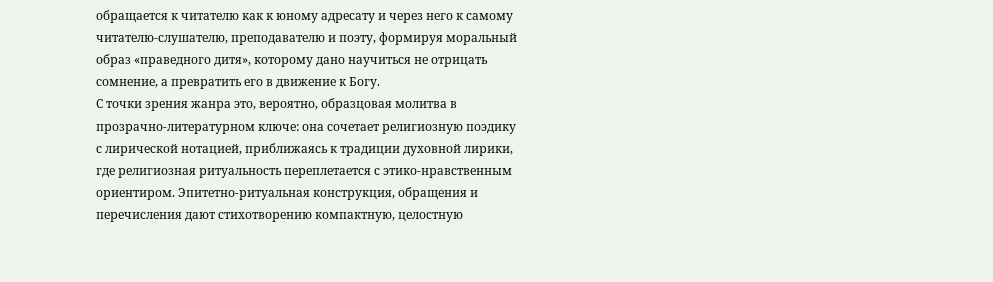обращается к читателю как к юному адресату и через него к самому читателю-слушателю, преподавателю и поэту, формируя моральный образ «праведного дитя», которому дано научиться не отрицать сомнение, а превратить его в движение к Богу.
С точки зрения жанра это, вероятно, образцовая молитва в прозрачно-литературном ключе: она сочетает религиозную поэдику с лирической нотацией, приближаясь к традиции духовной лирики, где религиозная ритуальность переплетается с этико-нравственным ориентиром. Эпитетно-ритуальная конструкция, обращения и перечисления дают стихотворению компактную, целостную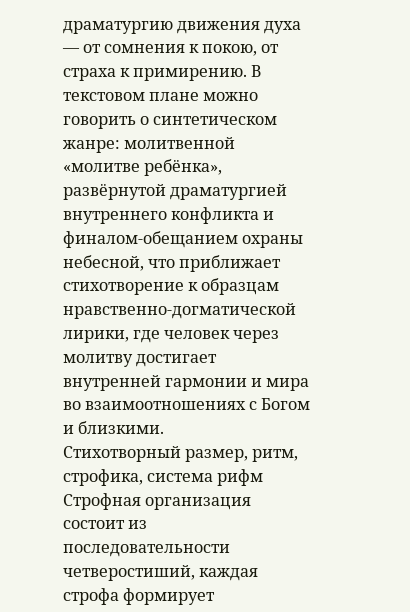драматургию движения духа — от сомнения к покою, от страха к примирению. В текстовом плане можно говорить о синтетическом жанре: молитвенной «молитве ребёнка», развёрнутой драматургией внутреннего конфликта и финалом-обещанием охраны небесной, что приближает стихотворение к образцам нравственно-догматической лирики, где человек через молитву достигает внутренней гармонии и мира во взаимоотношениях с Богом и близкими.
Стихотворный размер, ритм, строфика, система рифм
Строфная организация состоит из последовательности четверостиший, каждая строфа формирует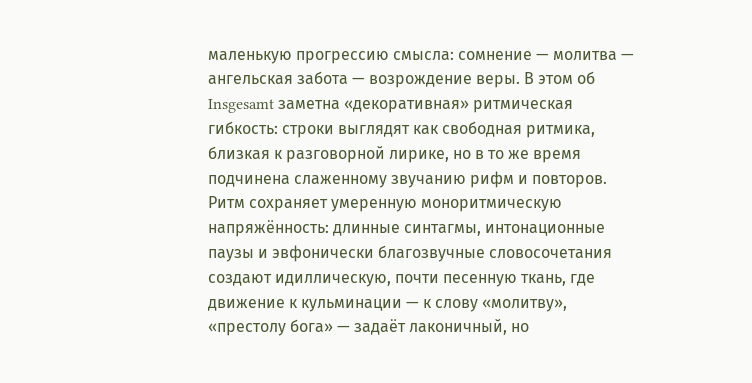маленькую прогрессию смысла: сомнение — молитва — ангельская забота — возрождение веры. В этом об Insgesamt заметна «декоративная» ритмическая гибкость: строки выглядят как свободная ритмика, близкая к разговорной лирике, но в то же время подчинена слаженному звучанию рифм и повторов. Ритм сохраняет умеренную моноритмическую напряжённость: длинные синтагмы, интонационные паузы и эвфонически благозвучные словосочетания создают идиллическую, почти песенную ткань, где движение к кульминации — к слову «молитву», «престолу бога» — задаёт лаконичный, но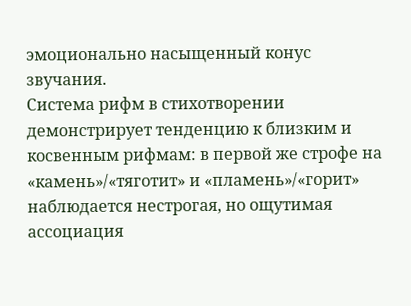эмоционально насыщенный конус звучания.
Система рифм в стихотворении демонстрирует тенденцию к близким и косвенным рифмам: в первой же строфе на «камень»/«тяготит» и «пламень»/«горит» наблюдается нестрогая, но ощутимая ассоциация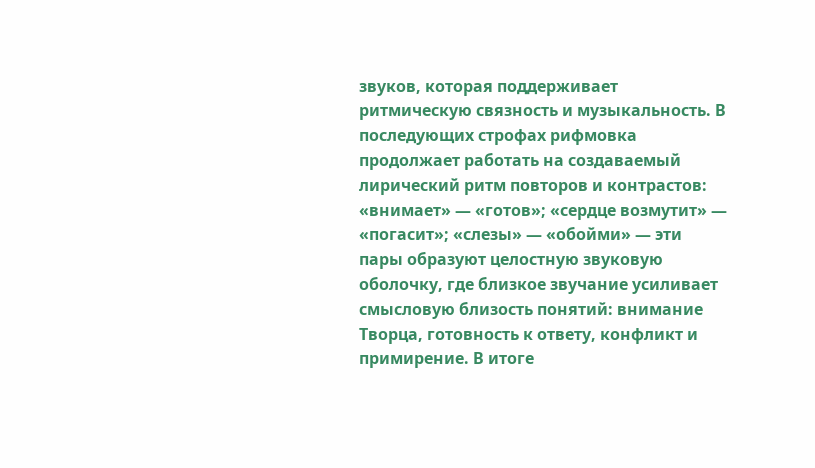звуков, которая поддерживает ритмическую связность и музыкальность. В последующих строфах рифмовка продолжает работать на создаваемый лирический ритм повторов и контрастов: «внимает» — «готов»; «сердце возмутит» — «погасит»; «слезы» — «обойми» — эти пары образуют целостную звуковую оболочку, где близкое звучание усиливает смысловую близость понятий: внимание Творца, готовность к ответу, конфликт и примирение. В итоге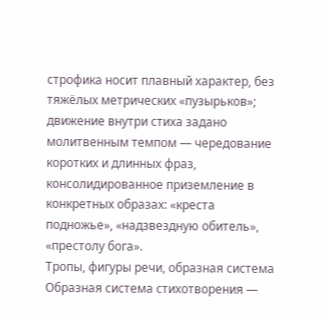строфика носит плавный характер, без тяжёлых метрических «пузырьков»; движение внутри стиха задано молитвенным темпом — чередование коротких и длинных фраз, консолидированное приземление в конкретных образах: «креста подножье», «надзвездную обитель», «престолу бога».
Тропы, фигуры речи, образная система
Образная система стихотворения —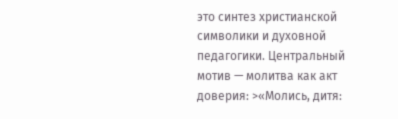это синтез христианской символики и духовной педагогики. Центральный мотив — молитва как акт доверия: >«Молись, дитя: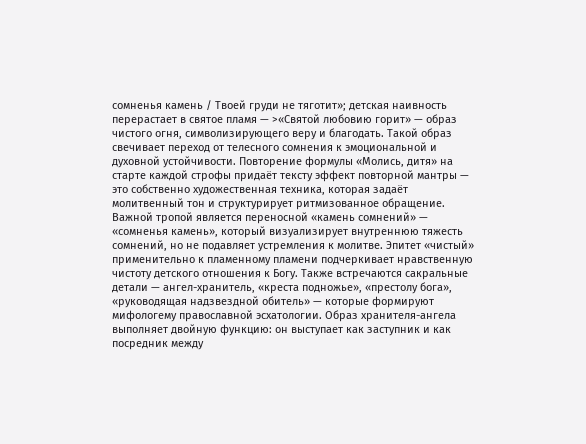сомненья камень / Твоей груди не тяготит»; детская наивность перерастает в святое пламя — >«Святой любовию горит» — образ чистого огня, символизирующего веру и благодать. Такой образ свечивает переход от телесного сомнения к эмоциональной и духовной устойчивости. Повторение формулы «Молись, дитя» на старте каждой строфы придаёт тексту эффект повторной мантры — это собственно художественная техника, которая задаёт молитвенный тон и структурирует ритмизованное обращение.
Важной тропой является переносной «камень сомнений» — «сомненья камень», который визуализирует внутреннюю тяжесть сомнений, но не подавляет устремления к молитве. Эпитет «чистый» применительно к пламенному пламени подчеркивает нравственную чистоту детского отношения к Богу. Также встречаются сакральные детали — ангел-хранитель, «креста подножье», «престолу бога», «руководящая надзвездной обитель» — которые формируют мифологему православной эсхатологии. Образ хранителя-ангела выполняет двойную функцию: он выступает как заступник и как посредник между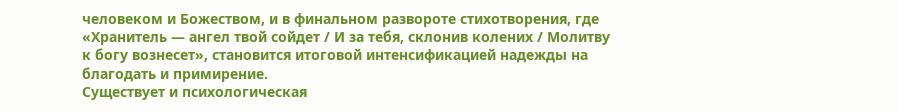человеком и Божеством, и в финальном развороте стихотворения, где «Хранитель — ангел твой сойдет / И за тебя, склонив колених / Молитву к богу вознесет», становится итоговой интенсификацией надежды на благодать и примирение.
Существует и психологическая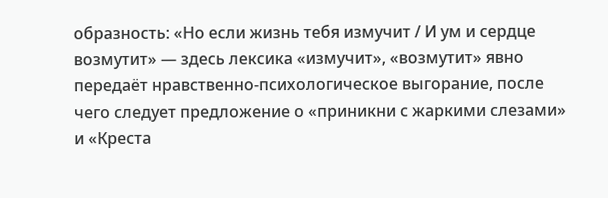образность: «Но если жизнь тебя измучит / И ум и сердце возмутит» — здесь лексика «измучит», «возмутит» явно передаёт нравственно-психологическое выгорание, после чего следует предложение о «приникни с жаркими слезами» и «Креста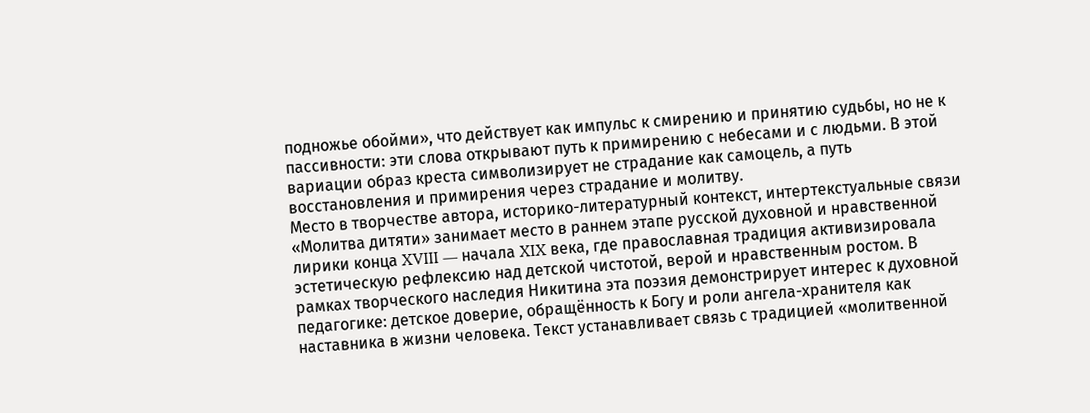подножье обойми», что действует как импульс к смирению и принятию судьбы, но не к пассивности: эти слова открывают путь к примирению с небесами и с людьми. В этой вариации образ креста символизирует не страдание как самоцель, а путь восстановления и примирения через страдание и молитву.
Место в творчестве автора, историко-литературный контекст, интертекстуальные связи
«Молитва дитяти» занимает место в раннем этапе русской духовной и нравственной лирики конца XVIII — начала XIX века, где православная традиция активизировала эстетическую рефлексию над детской чистотой, верой и нравственным ростом. В рамках творческого наследия Никитина эта поэзия демонстрирует интерес к духовной педагогике: детское доверие, обращённость к Богу и роли ангела-хранителя как наставника в жизни человека. Текст устанавливает связь с традицией «молитвенной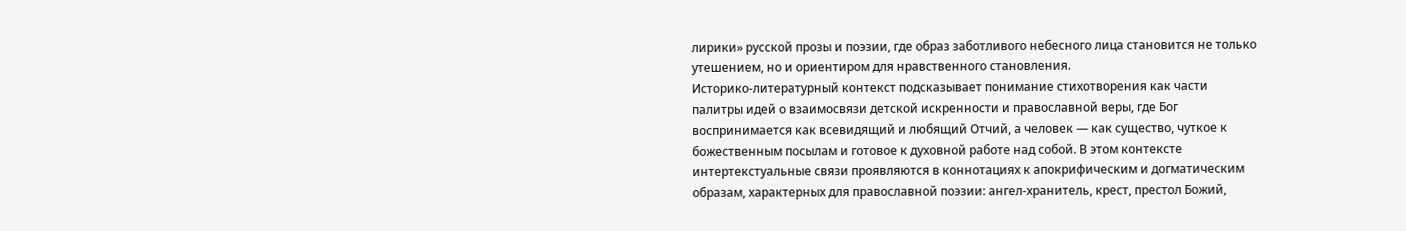лирики» русской прозы и поэзии, где образ заботливого небесного лица становится не только утешением, но и ориентиром для нравственного становления.
Историко-литературный контекст подсказывает понимание стихотворения как части палитры идей о взаимосвязи детской искренности и православной веры, где Бог воспринимается как всевидящий и любящий Отчий, а человек — как существо, чуткое к божественным посылам и готовое к духовной работе над собой. В этом контексте интертекстуальные связи проявляются в коннотациях к апокрифическим и догматическим образам, характерных для православной поэзии: ангел-хранитель, крест, престол Божий,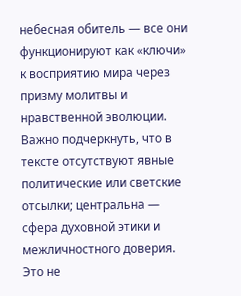небесная обитель — все они функционируют как «ключи» к восприятию мира через призму молитвы и нравственной эволюции.
Важно подчеркнуть, что в тексте отсутствуют явные политические или светские отсылки; центральна — сфера духовной этики и межличностного доверия. Это не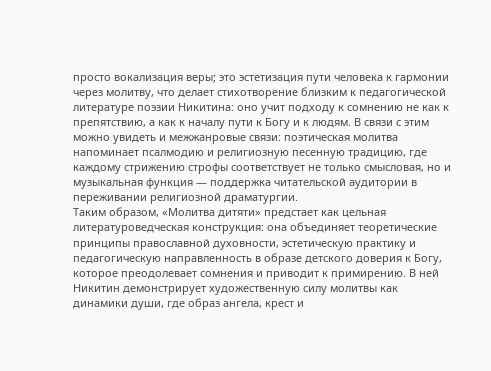просто вокализация веры; это эстетизация пути человека к гармонии через молитву, что делает стихотворение близким к педагогической литературе поэзии Никитина: оно учит подходу к сомнению не как к препятствию, а как к началу пути к Богу и к людям. В связи с этим можно увидеть и межжанровые связи: поэтическая молитва напоминает псалмодию и религиозную песенную традицию, где каждому стрижению строфы соответствует не только смысловая, но и музыкальная функция — поддержка читательской аудитории в переживании религиозной драматургии.
Таким образом, «Молитва дитяти» предстает как цельная литературоведческая конструкция: она объединяет теоретические принципы православной духовности, эстетическую практику и педагогическую направленность в образе детского доверия к Богу, которое преодолевает сомнения и приводит к примирению. В ней Никитин демонстрирует художественную силу молитвы как динамики души, где образ ангела, крест и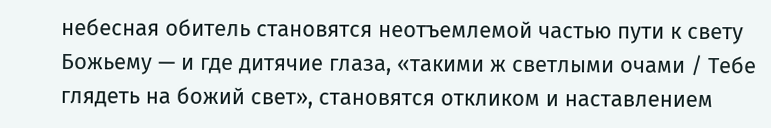небесная обитель становятся неотъемлемой частью пути к свету Божьему — и где дитячие глаза, «такими ж светлыми очами / Тебе глядеть на божий свет», становятся откликом и наставлением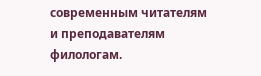современным читателям и преподавателям филологам.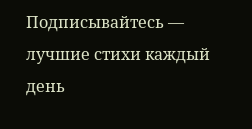Подписывайтесь — лучшие стихи каждый день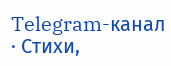Telegram-канал · Стихи,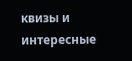квизы и интересные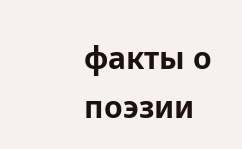факты о поэзии